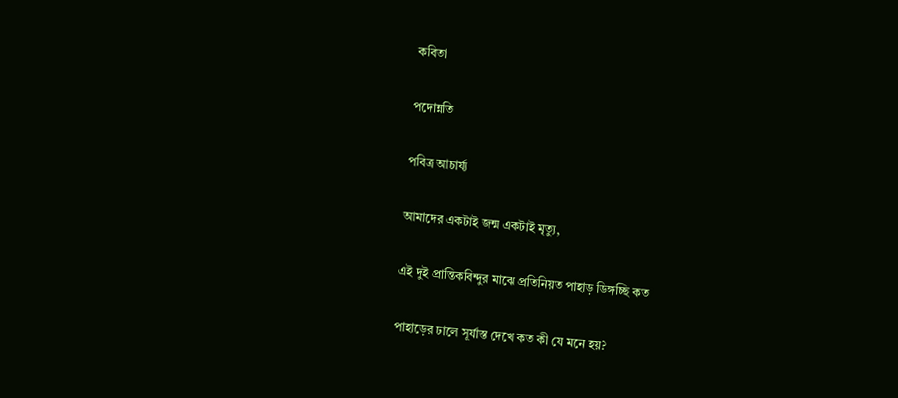কবিতা

পদোন্নতি

পবিত্র আচার্য্য

আমাদের একটাই জন্ম একটাই মৃত্যু,

এই দুই প্রান্তিকবিন্দুর মাঝে প্রতিনিয়ত পাহাড় ডিঙ্গচ্ছি কত

পাহাড়ের ঢালে সূর্যাস্ত দেখে কত কী যে মনে হয়?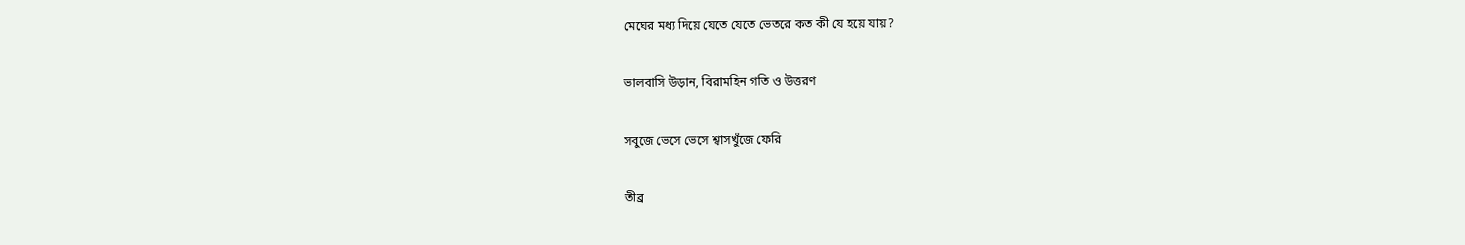মেঘের মধ্য দিয়ে যেতে যেতে ভেতরে কত কী যে হয়ে যায়?

ভালবাসি উড়ান, বিরামহিন গতি ও উত্তরণ

সবুজে ভেসে ভেসে শ্বাসখুঁজে ফেরি

তীব্র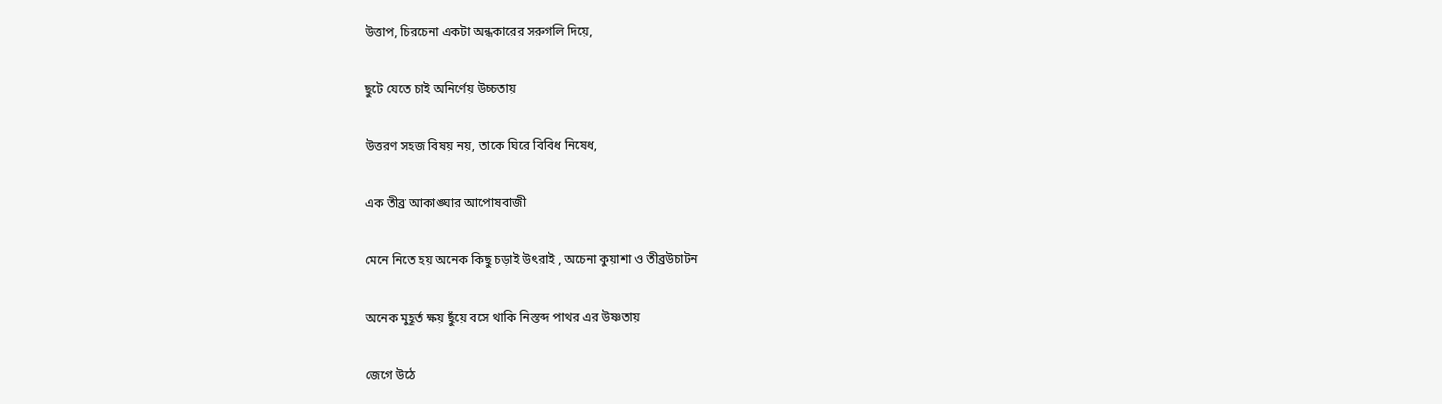উত্তাপ, চিরচেনা একটা অন্ধকারের সরুগলি দিয়ে,

ছুটে যেতে চাই অনির্ণেয় উচ্চতায়

উত্তরণ সহজ বিষয় নয়, তাকে ঘিরে বিবিধ নিষেধ,

এক তীব্র আকাঙ্ঘার আপোষবাজী

মেনে নিতে হয় অনেক কিছু চড়াই উৎরাই , অচেনা কুয়াশা ও তীব্রউচাটন

অনেক মুহূর্ত ক্ষয় ছুঁয়ে বসে থাকি নিস্তব্দ পাথর এর উষ্ণতায়

জেগে উঠে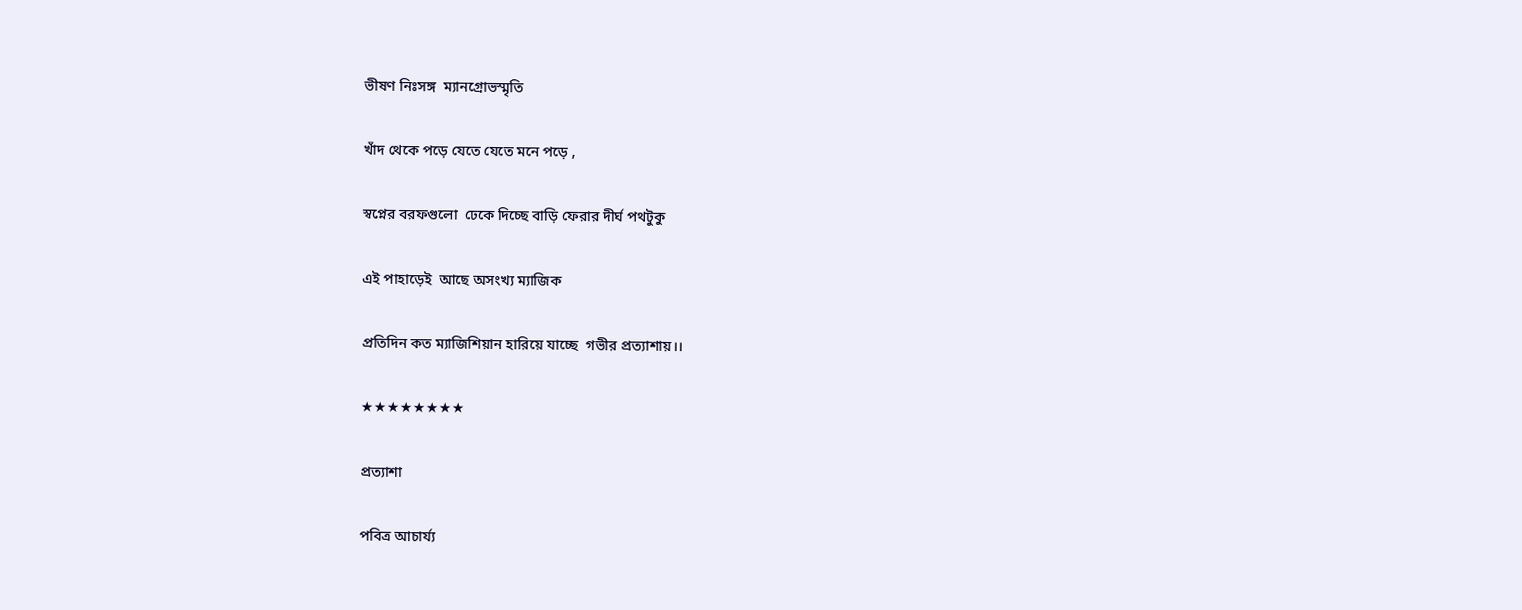ভীষণ নিঃসঙ্গ  ম্যানগ্রোভস্মৃতি

খাঁদ থেকে পড়ে যেতে যেতে মনে পড়ে ,

স্বপ্নের বরফগুলো  ঢেকে দিচ্ছে বাড়ি ফেরার দীর্ঘ পথটুকু

এই পাহাড়েই  আছে অসংখ্য ম্যাজিক

প্রতিদিন কত ম্যাজিশিয়ান হারিয়ে যাচ্ছে  গভীর প্রত্যাশায়।।

★★★★★★★★

প্রত্যাশা

পবিত্র আচার্য্য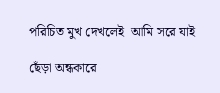পরিচিত মুখ দেখলেই  আমি সরে যাই

ছেঁড়া অন্ধকারে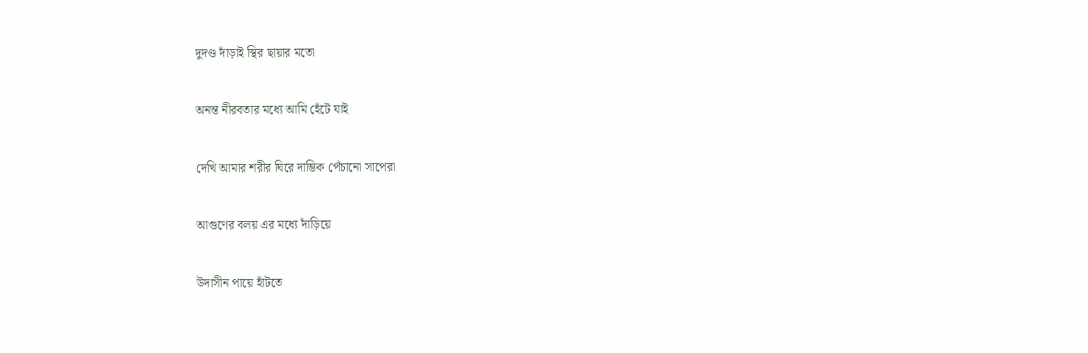দুদণ্ড দাঁড়াই স্থির ছায়ার মতো

অনন্ত নীরবতার মধ্যে আমি হেঁটে যাই

দেখি আমার শরীর ঘিরে দাম্ভিক পেঁচানো সাপেরা

আগুণের বলয় এর মধ্যে দাঁড়িয়ে

উদাসীন পায়ে হাঁটতে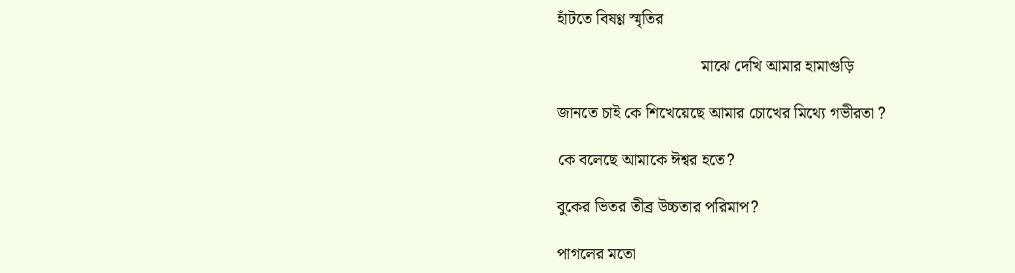হাঁটতে বিষণ্ণ স্মৃতির

                                   মাঝে দেখি আমার হামাগুড়ি

জানতে চাই কে শিখেয়েছে আমার চোখের মিথ্যে গভীরতা ?

কে বলেছে আমাকে ঈশ্বর হতে?

বুকের ভিতর তীব্র উচ্চতার পরিমাপ?

পাগলের মতো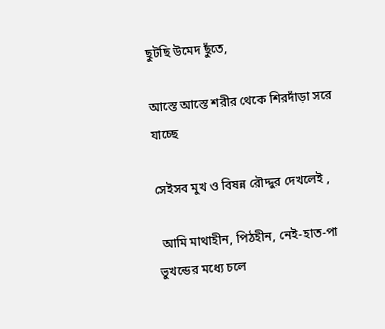ছুটছি উমেদ ছুঁতে,

আস্তে আস্তে শরীর থেকে শিরদাঁড়া সরে যাচ্ছে

সেইসব মুখ ও বিষন্ন রৌদ্দুর দেখলেই ,

 আমি মাথাহীন, পিঠহীন, নেই-হাত-পা ভুখন্ডের মধ্যে চলে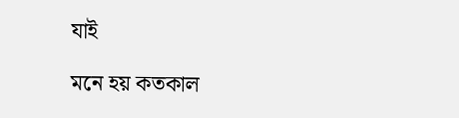যাই

মনে হয় কতকাল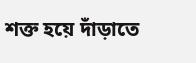শক্ত হয়ে দাঁড়াতে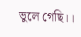ভুলে গেছি।।